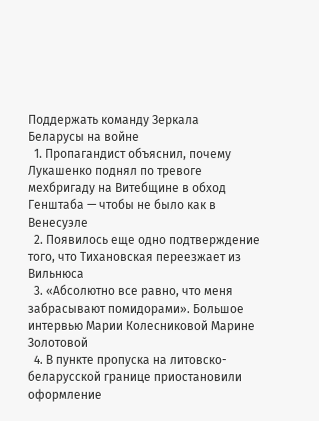Поддержать команду Зеркала
Беларусы на войне
  1. Пропагандист объяснил, почему Лукашенко поднял по тревоге мехбригаду на Витебщине в обход Генштаба — чтобы не было как в Венесуэле
  2. Появилось еще одно подтверждение того, что Тихановская переезжает из Вильнюса
  3. «Абсолютно все равно, что меня забрасывают помидорами». Большое интервью Марии Колесниковой Марине Золотовой
  4. В пункте пропуска на литовско-беларусской границе приостановили оформление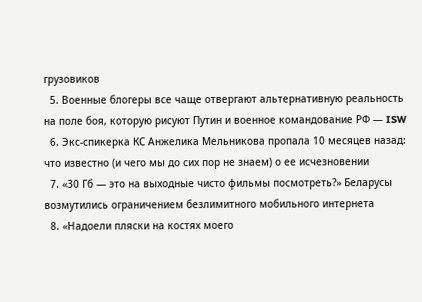грузовиков
  5. Военные блогеры все чаще отвергают альтернативную реальность на поле боя, которую рисуют Путин и военное командование РФ — ISW
  6. Экс-спикерка КС Анжелика Мельникова пропала 10 месяцев назад: что известно (и чего мы до сих пор не знаем) о ее исчезновении
  7. «30 Гб — это на выходные чисто фильмы посмотреть?» Беларусы возмутились ограничением безлимитного мобильного интернета
  8. «Надоели пляски на костях моего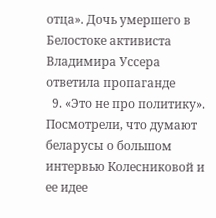отца». Дочь умершего в Белостоке активиста Владимира Уссера ответила пропаганде
  9. «Это не про политику». Посмотрели, что думают беларусы о большом интервью Колесниковой и ее идее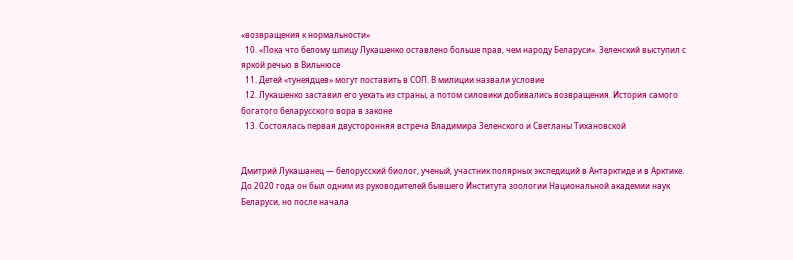«возвращения к нормальности»
  10. «Пока что белому шпицу Лукашенко оставлено больше прав, чем народу Беларуси». Зеленский выступил с яркой речью в Вильнюсе
  11. Детей «тунеядцев» могут поставить в СОП. В милиции назвали условие
  12. Лукашенко заставил его уехать из страны, а потом силовики добивались возвращения. История самого богатого беларусского вора в законе
  13. Состоялась первая двусторонняя встреча Владимира Зеленского и Светланы Тихановской


Дмитрий Лукашанец — белорусский биолог, ученый, участник полярных экспедиций в Антарктиде и в Арктике. До 2020 года он был одним из руководителей бывшего Института зоологии Национальной академии наук Беларуси, но после начала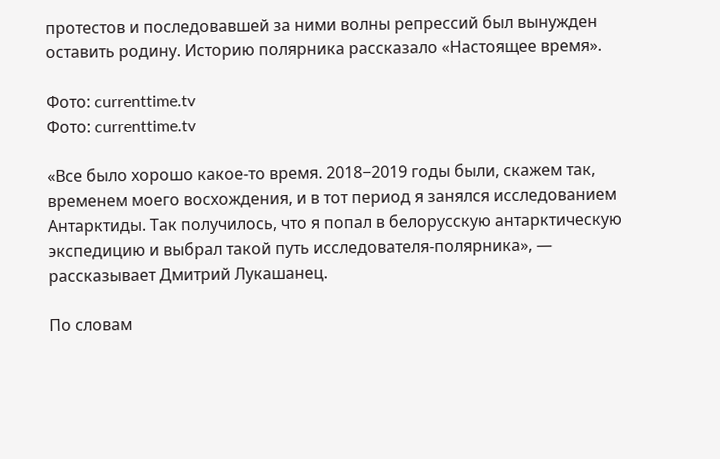протестов и последовавшей за ними волны репрессий был вынужден оставить родину. Историю полярника рассказало «Настоящее время».

Фото: currenttime.tv
Фото: currenttime.tv

«Все было хорошо какое-то время. 2018−2019 годы были, скажем так, временем моего восхождения, и в тот период я занялся исследованием Антарктиды. Так получилось, что я попал в белорусскую антарктическую экспедицию и выбрал такой путь исследователя-полярника», — рассказывает Дмитрий Лукашанец.

По словам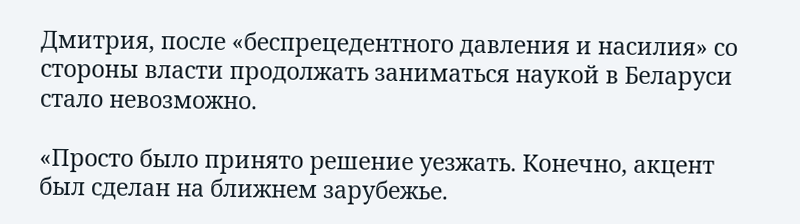Дмитрия, после «беспрецедентного давления и насилия» со стороны власти продолжать заниматься наукой в Беларуси стало невозможно.

«Просто было принято решение уезжать. Конечно, акцент был сделан на ближнем зарубежье.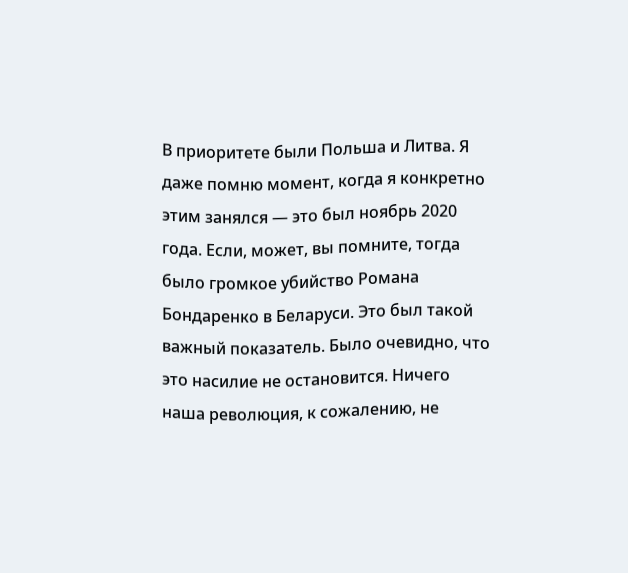В приоритете были Польша и Литва. Я даже помню момент, когда я конкретно этим занялся — это был ноябрь 2020 года. Если, может, вы помните, тогда было громкое убийство Романа Бондаренко в Беларуси. Это был такой важный показатель. Было очевидно, что это насилие не остановится. Ничего наша революция, к сожалению, не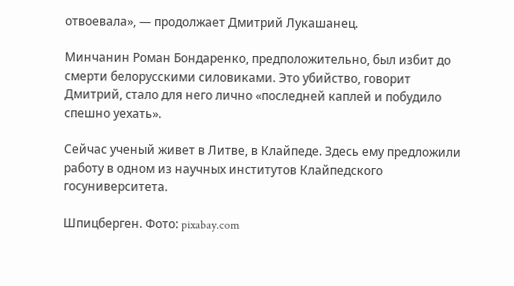отвоевала», — продолжает Дмитрий Лукашанец.

Минчанин Роман Бондаренко, предположительно, был избит до смерти белорусскими силовиками. Это убийство, говорит Дмитрий, стало для него лично «последней каплей и побудило спешно уехать».

Сейчас ученый живет в Литве, в Клайпеде. Здесь ему предложили работу в одном из научных институтов Клайпедского госуниверситета.

Шпицберген. Фото: pixabay.com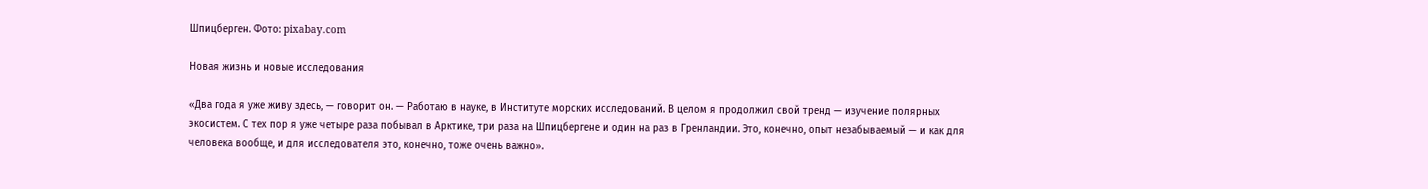Шпицберген. Фото: pixabay.com

Новая жизнь и новые исследования

«Два года я уже живу здесь, — говорит он. — Работаю в науке, в Институте морских исследований. В целом я продолжил свой тренд — изучение полярных экосистем. С тех пор я уже четыре раза побывал в Арктике, три раза на Шпицбергене и один на раз в Гренландии. Это, конечно, опыт незабываемый — и как для человека вообще, и для исследователя это, конечно, тоже очень важно».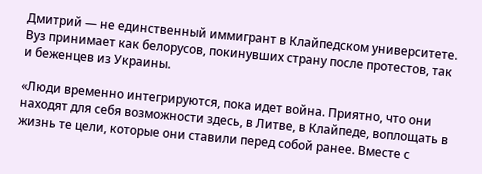Дмитрий — не единственный иммигрант в Клайпедском университете. Вуз принимает как белорусов, покинувших страну после протестов, так и беженцев из Украины.

«Люди временно интегрируются, пока идет война. Приятно, что они находят для себя возможности здесь, в Литве, в Клайпеде, воплощать в жизнь те цели, которые они ставили перед собой ранее. Вместе с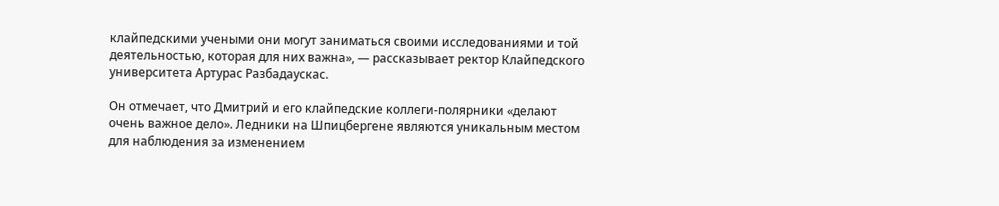клайпедскими учеными они могут заниматься своими исследованиями и той деятельностью, которая для них важна», — рассказывает ректор Клайпедского университета Артурас Разбадаускас.

Он отмечает, что Дмитрий и его клайпедские коллеги-полярники «делают очень важное дело». Ледники на Шпицбергене являются уникальным местом для наблюдения за изменением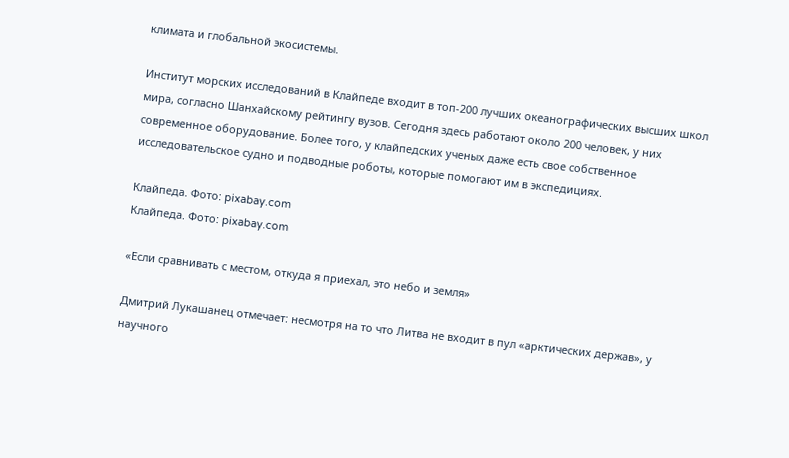климата и глобальной экосистемы.

Институт морских исследований в Клайпеде входит в топ-200 лучших океанографических высших школ мира, согласно Шанхайскому рейтингу вузов. Сегодня здесь работают около 200 человек, у них современное оборудование. Более того, у клайпедских ученых даже есть свое собственное исследовательское судно и подводные роботы, которые помогают им в экспедициях.

Клайпеда. Фото: pixabay.com
Клайпеда. Фото: pixabay.com

«Если сравнивать с местом, откуда я приехал, это небо и земля»

Дмитрий Лукашанец отмечает: несмотря на то что Литва не входит в пул «арктических держав», у научного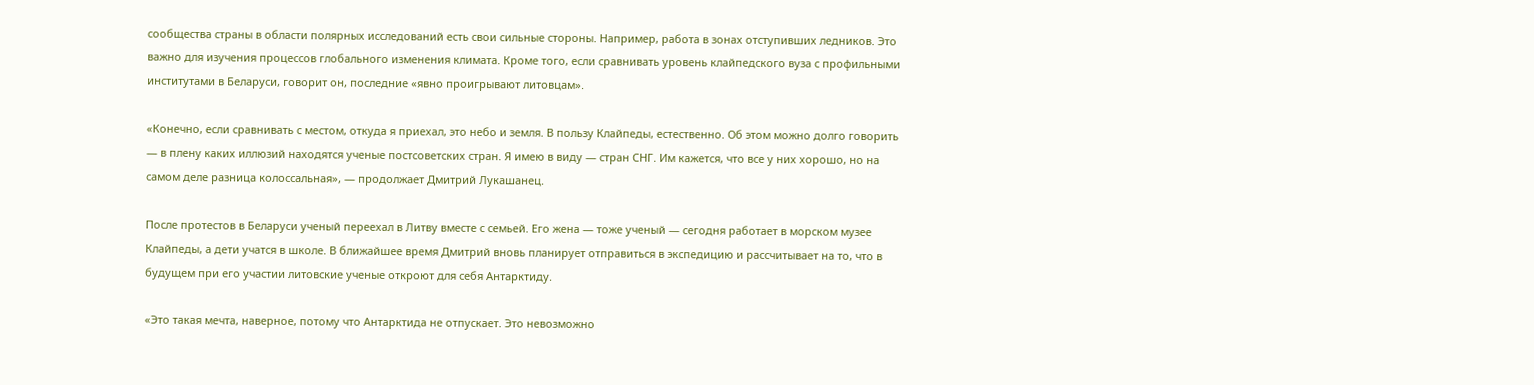сообщества страны в области полярных исследований есть свои сильные стороны. Например, работа в зонах отступивших ледников. Это важно для изучения процессов глобального изменения климата. Кроме того, если сравнивать уровень клайпедского вуза с профильными институтами в Беларуси, говорит он, последние «явно проигрывают литовцам».

«Конечно, если сравнивать с местом, откуда я приехал, это небо и земля. В пользу Клайпеды, естественно. Об этом можно долго говорить — в плену каких иллюзий находятся ученые постсоветских стран. Я имею в виду — стран СНГ. Им кажется, что все у них хорошо, но на самом деле разница колоссальная», — продолжает Дмитрий Лукашанец.

После протестов в Беларуси ученый переехал в Литву вместе с семьей. Его жена — тоже ученый — сегодня работает в морском музее Клайпеды, а дети учатся в школе. В ближайшее время Дмитрий вновь планирует отправиться в экспедицию и рассчитывает на то, что в будущем при его участии литовские ученые откроют для себя Антарктиду.

«Это такая мечта, наверное, потому что Антарктида не отпускает. Это невозможно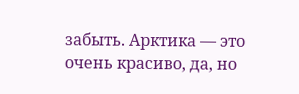забыть. Арктика — это очень красиво, да, но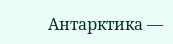Антарктика —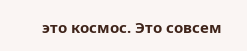это космос. Это совсем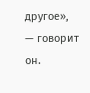другое», — говорит он.